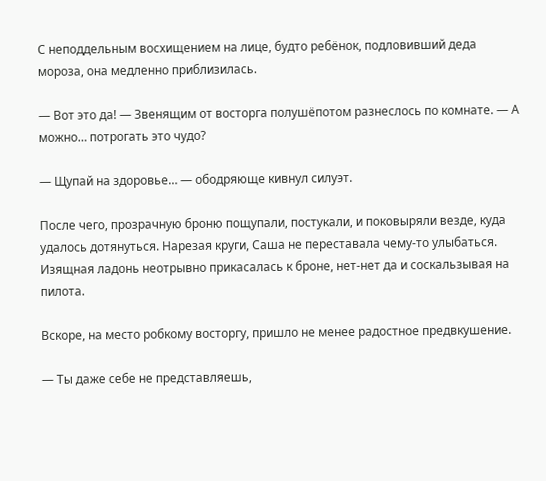С неподдельным восхищением на лице, будто ребёнок, подловивший деда мороза, она медленно приблизилась.

— Вот это да! — Звенящим от восторга полушёпотом разнеслось по комнате. — А можно… потрогать это чудо?

— Щупай на здоровье… — ободряюще кивнул силуэт.

После чего, прозрачную броню пощупали, постукали, и поковыряли везде, куда удалось дотянуться. Нарезая круги, Саша не переставала чему-то улыбаться. Изящная ладонь неотрывно прикасалась к броне, нет-нет да и соскальзывая на пилота.

Вскоре, на место робкому восторгу, пришло не менее радостное предвкушение.

— Ты даже себе не представляешь,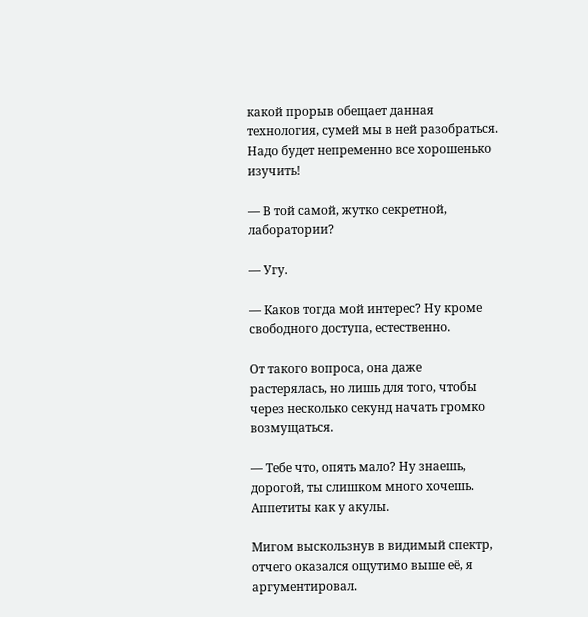какой прорыв обещает данная технология, сумей мы в ней разобраться. Надо будет непременно все хорошенько изучить!

— В той самой, жутко секретной, лаборатории?

— Угу.

— Каков тогда мой интерес? Ну кроме свободного доступа, естественно.

От такого вопроса, она даже растерялась, но лишь для того, чтобы через несколько секунд начать громко возмущаться.

— Тебе что, опять мало? Ну знаешь, дорогой, ты слишком много хочешь. Аппетиты как у акулы.

Мигом выскользнув в видимый спектр, отчего оказался ощутимо выше её, я аргументировал.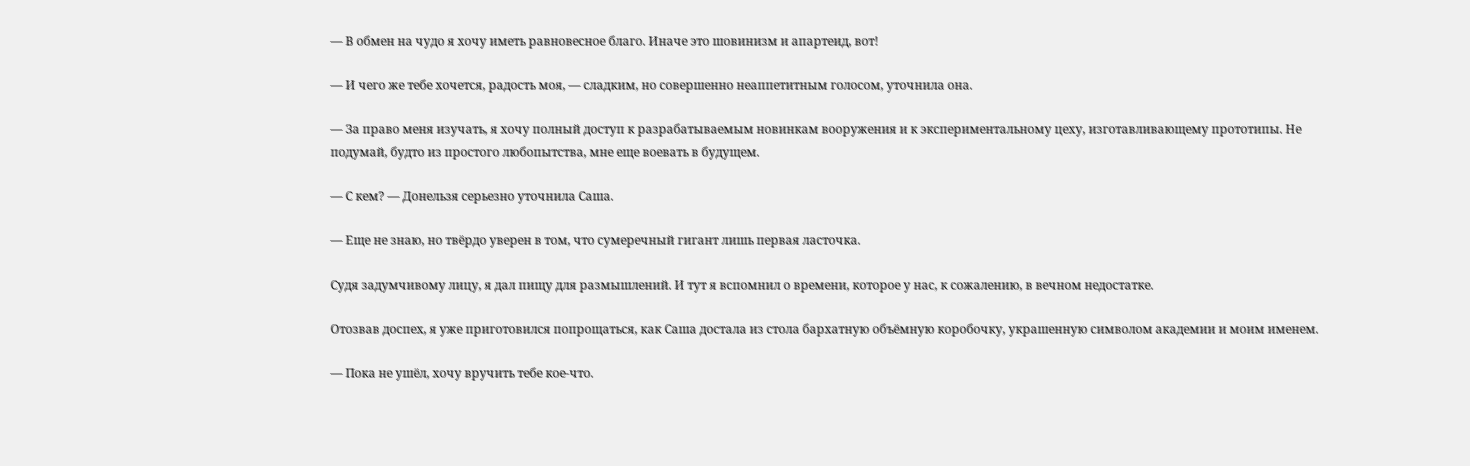— В обмен на чудо я хочу иметь равновесное благо. Иначе это шовинизм и апартеид, вот!

— И чего же тебе хочется, радость моя, — сладким, но совершенно неаппетитным голосом, уточнила она.

— За право меня изучать, я хочу полный доступ к разрабатываемым новинкам вооружения и к экспериментальному цеху, изготавливающему прототипы. Не подумай, будто из простого любопытства, мне еще воевать в будущем.

— С кем? — Донельзя серьезно уточнила Саша.

— Еще не знаю, но твёрдо уверен в том, что сумеречный гигант лишь первая ласточка.

Судя задумчивому лицу, я дал пищу для размышлений. И тут я вспомнил о времени, которое у нас, к сожалению, в вечном недостатке.

Отозвав доспех, я уже приготовился попрощаться, как Саша достала из стола бархатную объёмную коробочку, украшенную символом академии и моим именем.

— Пока не ушёл, хочу вручить тебе кое-что.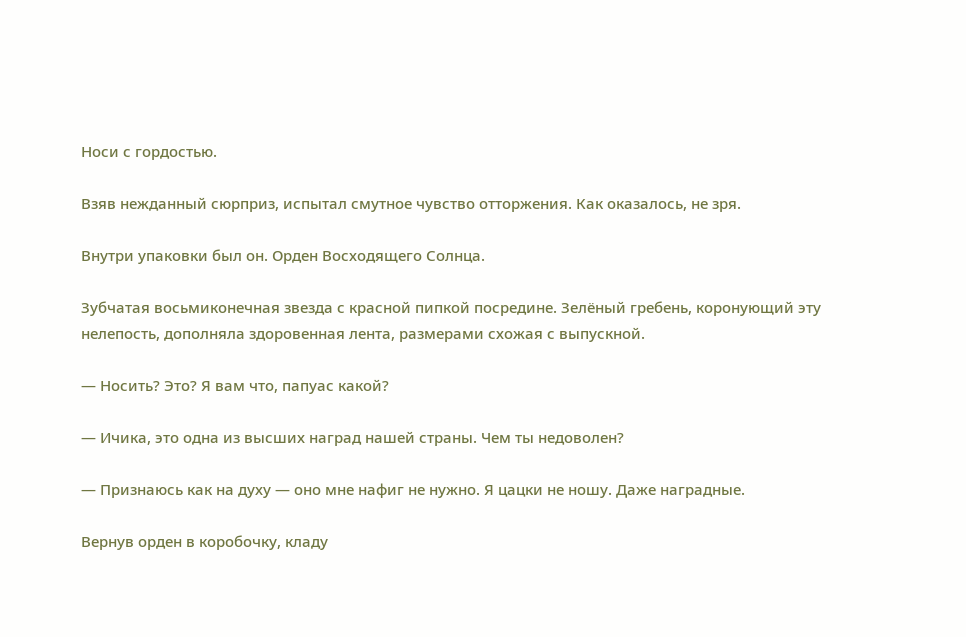Носи с гордостью.

Взяв нежданный сюрприз, испытал смутное чувство отторжения. Как оказалось, не зря.

Внутри упаковки был он. Орден Восходящего Солнца.

Зубчатая восьмиконечная звезда с красной пипкой посредине. Зелёный гребень, коронующий эту нелепость, дополняла здоровенная лента, размерами схожая с выпускной.

— Носить? Это? Я вам что, папуас какой?

— Ичика, это одна из высших наград нашей страны. Чем ты недоволен?

— Признаюсь как на духу — оно мне нафиг не нужно. Я цацки не ношу. Даже наградные.

Вернув орден в коробочку, кладу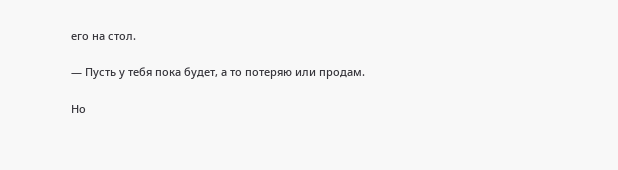его на стол.

— Пусть у тебя пока будет, а то потеряю или продам.

Но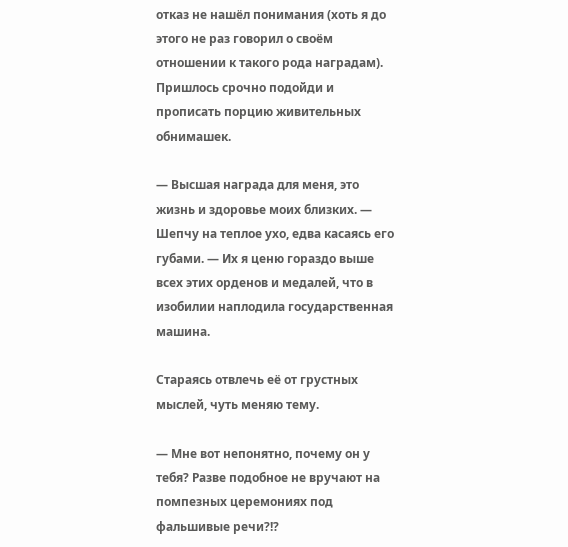отказ не нашёл понимания (хоть я до этого не раз говорил о своём отношении к такого рода наградам). Пришлось срочно подойди и прописать порцию живительных обнимашек.

— Высшая награда для меня, это жизнь и здоровье моих близких. — Шепчу на теплое ухо, едва касаясь его губами. — Их я ценю гораздо выше всех этих орденов и медалей, что в изобилии наплодила государственная машина.

Стараясь отвлечь её от грустных мыслей, чуть меняю тему.

— Мне вот непонятно, почему он у тебя? Разве подобное не вручают на помпезных церемониях под фальшивые речи?!?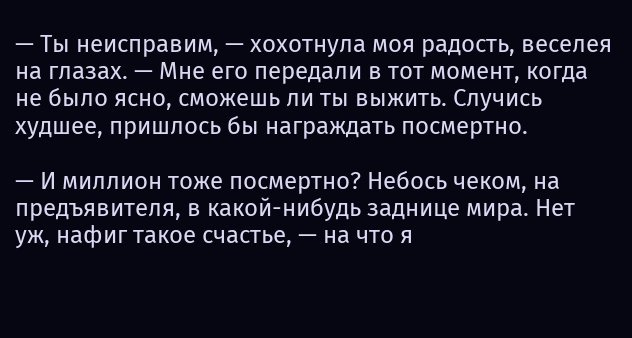— Ты неисправим, — хохотнула моя радость, веселея на глазах. — Мне его передали в тот момент, когда не было ясно, сможешь ли ты выжить. Случись худшее, пришлось бы награждать посмертно.

— И миллион тоже посмертно? Небось чеком, на предъявителя, в какой-нибудь заднице мира. Нет уж, нафиг такое счастье, — на что я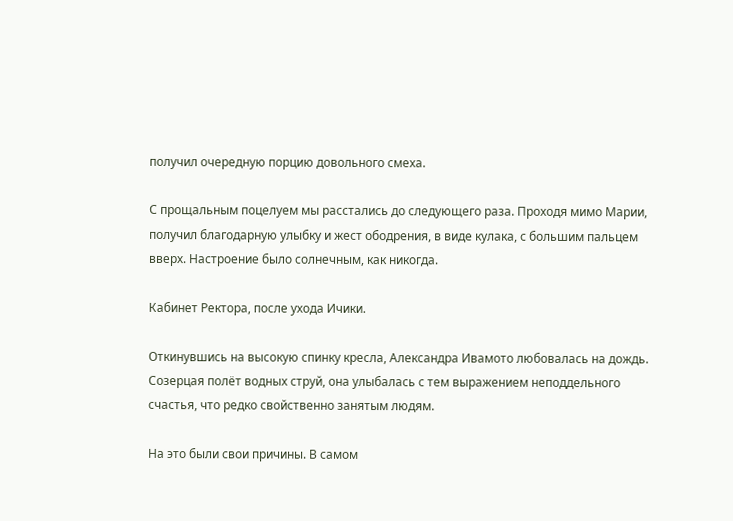получил очередную порцию довольного смеха.

С прощальным поцелуем мы расстались до следующего раза. Проходя мимо Марии, получил благодарную улыбку и жест ободрения, в виде кулака, с большим пальцем вверх. Настроение было солнечным, как никогда.

Кабинет Ректора, после ухода Ичики.

Откинувшись на высокую спинку кресла, Александра Ивамото любовалась на дождь. Созерцая полёт водных струй, она улыбалась с тем выражением неподдельного счастья, что редко свойственно занятым людям.

На это были свои причины. В самом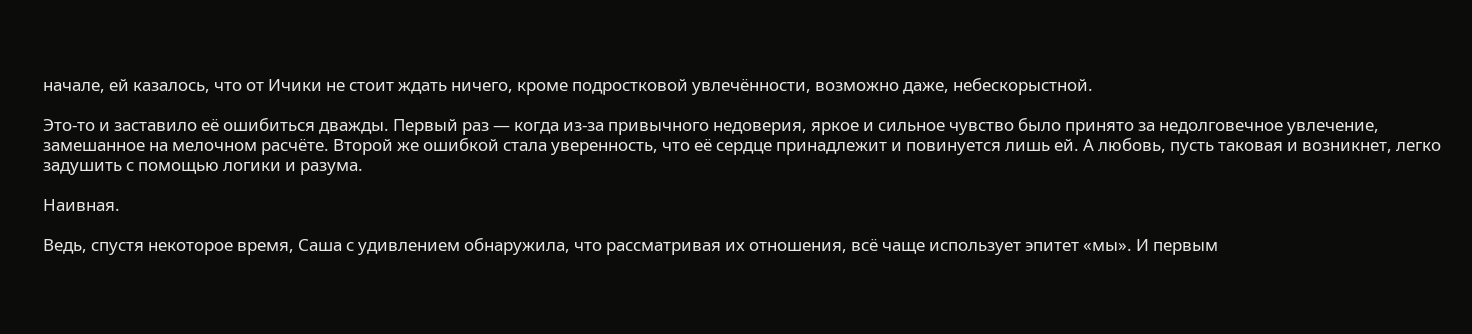начале, ей казалось, что от Ичики не стоит ждать ничего, кроме подростковой увлечённости, возможно даже, небескорыстной.

Это-то и заставило её ошибиться дважды. Первый раз — когда из-за привычного недоверия, яркое и сильное чувство было принято за недолговечное увлечение, замешанное на мелочном расчёте. Второй же ошибкой стала уверенность, что её сердце принадлежит и повинуется лишь ей. А любовь, пусть таковая и возникнет, легко задушить с помощью логики и разума.

Наивная.

Ведь, спустя некоторое время, Саша с удивлением обнаружила, что рассматривая их отношения, всё чаще использует эпитет «мы». И первым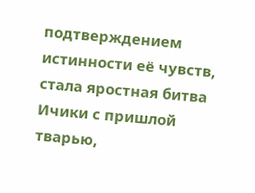подтверждением истинности её чувств, стала яростная битва Ичики с пришлой тварью,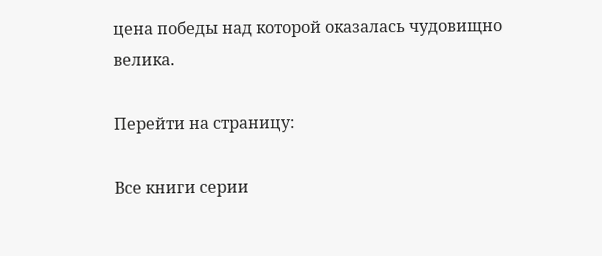цена победы над которой оказалась чудовищно велика.

Перейти на страницу:

Все книги серии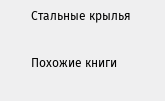Стальные крылья

Похожие книги